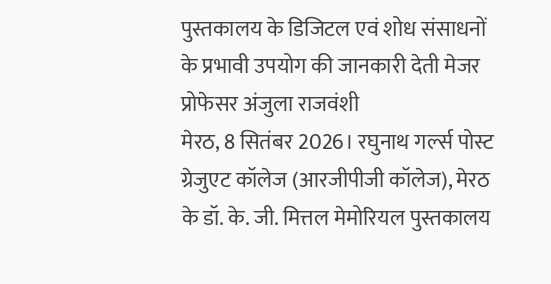पुस्तकालय के डिजिटल एवं शोध संसाधनों के प्रभावी उपयोग की जानकारी देती मेजर प्रोफेसर अंजुला राजवंशी
मेरठ, 8 सितंबर 2026। रघुनाथ गर्ल्स पोस्ट ग्रेजुएट कॉलेज (आरजीपीजी कॉलेज), मेरठ के डॉ. के. जी. मित्तल मेमोरियल पुस्तकालय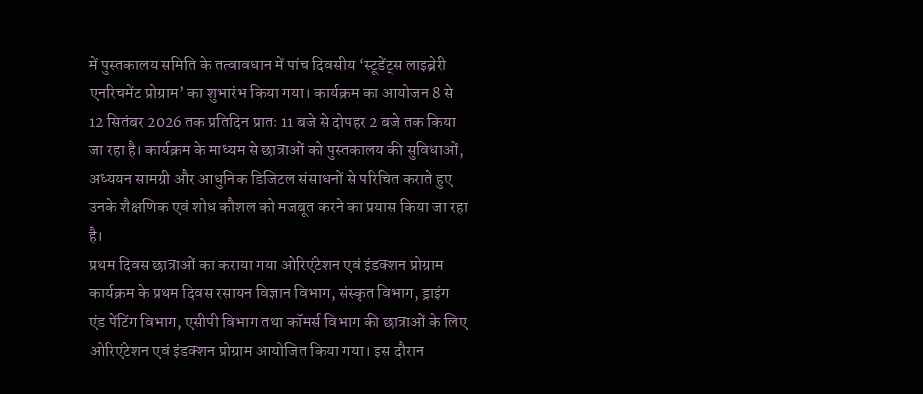में पुस्तकालय समिति के तत्वावधान में पांच दिवसीय ‘स्टूडेंट्स लाइब्रेरी एनरिचमेंट प्रोग्राम’ का शुभारंभ किया गया। कार्यक्रम का आयोजन 8 से 12 सितंबर 2026 तक प्रतिदिन प्रातः 11 बजे से दोपहर 2 बजे तक किया जा रहा है। कार्यक्रम के माध्यम से छात्राओं को पुस्तकालय की सुविधाओं, अध्ययन सामग्री और आधुनिक डिजिटल संसाधनों से परिचित कराते हुए उनके शैक्षणिक एवं शोध कौशल को मजबूत करने का प्रयास किया जा रहा है।
प्रथम दिवस छात्राओं का कराया गया ओरिएंटेशन एवं इंडक्शन प्रोग्राम
कार्यक्रम के प्रथम दिवस रसायन विज्ञान विभाग, संस्कृत विभाग, ड्राइंग एंड पेंटिंग विभाग, एसीपी विभाग तथा कॉमर्स विभाग की छात्राओं के लिए ओरिएंटेशन एवं इंडक्शन प्रोग्राम आयोजित किया गया। इस दौरान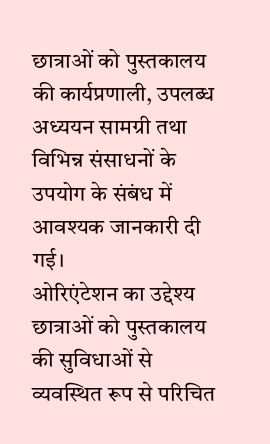छात्राओं को पुस्तकालय की कार्यप्रणाली, उपलब्ध अध्ययन सामग्री तथा विभिन्न संसाधनों के उपयोग के संबंध में आवश्यक जानकारी दी गई।
ओरिएंटेशन का उद्देश्य छात्राओं को पुस्तकालय की सुविधाओं से व्यवस्थित रूप से परिचित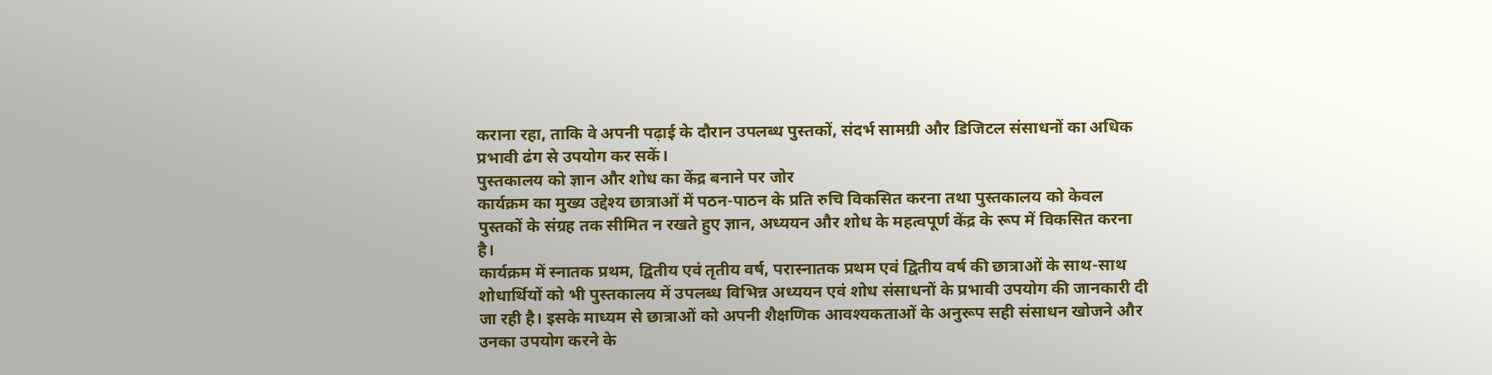कराना रहा, ताकि वे अपनी पढ़ाई के दौरान उपलब्ध पुस्तकों, संदर्भ सामग्री और डिजिटल संसाधनों का अधिक प्रभावी ढंग से उपयोग कर सकें।
पुस्तकालय को ज्ञान और शोध का केंद्र बनाने पर जोर
कार्यक्रम का मुख्य उद्देश्य छात्राओं में पठन-पाठन के प्रति रुचि विकसित करना तथा पुस्तकालय को केवल पुस्तकों के संग्रह तक सीमित न रखते हुए ज्ञान, अध्ययन और शोध के महत्वपूर्ण केंद्र के रूप में विकसित करना है।
कार्यक्रम में स्नातक प्रथम, द्वितीय एवं तृतीय वर्ष, परास्नातक प्रथम एवं द्वितीय वर्ष की छात्राओं के साथ-साथ शोधार्थियों को भी पुस्तकालय में उपलब्ध विभिन्न अध्ययन एवं शोध संसाधनों के प्रभावी उपयोग की जानकारी दी जा रही है। इसके माध्यम से छात्राओं को अपनी शैक्षणिक आवश्यकताओं के अनुरूप सही संसाधन खोजने और उनका उपयोग करने के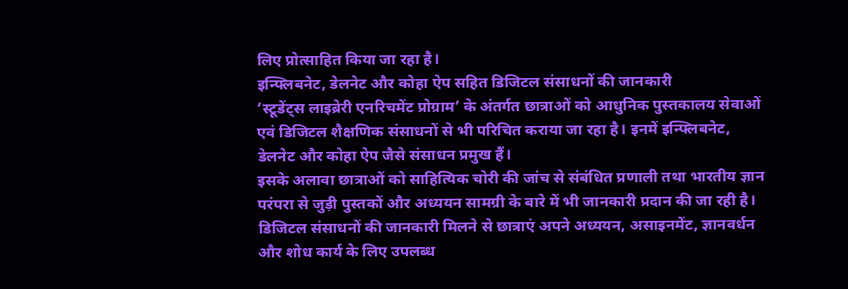लिए प्रोत्साहित किया जा रहा है।
इन्फ्लिबनेट, डेलनेट और कोहा ऐप सहित डिजिटल संसाधनों की जानकारी
‘स्टूडेंट्स लाइब्रेरी एनरिचमेंट प्रोग्राम’ के अंतर्गत छात्राओं को आधुनिक पुस्तकालय सेवाओं एवं डिजिटल शैक्षणिक संसाधनों से भी परिचित कराया जा रहा है। इनमें इन्फ्लिबनेट, डेलनेट और कोहा ऐप जैसे संसाधन प्रमुख हैं।
इसके अलावा छात्राओं को साहित्यिक चोरी की जांच से संबंधित प्रणाली तथा भारतीय ज्ञान परंपरा से जुड़ी पुस्तकों और अध्ययन सामग्री के बारे में भी जानकारी प्रदान की जा रही है। डिजिटल संसाधनों की जानकारी मिलने से छात्राएं अपने अध्ययन, असाइनमेंट, ज्ञानवर्धन और शोध कार्य के लिए उपलब्ध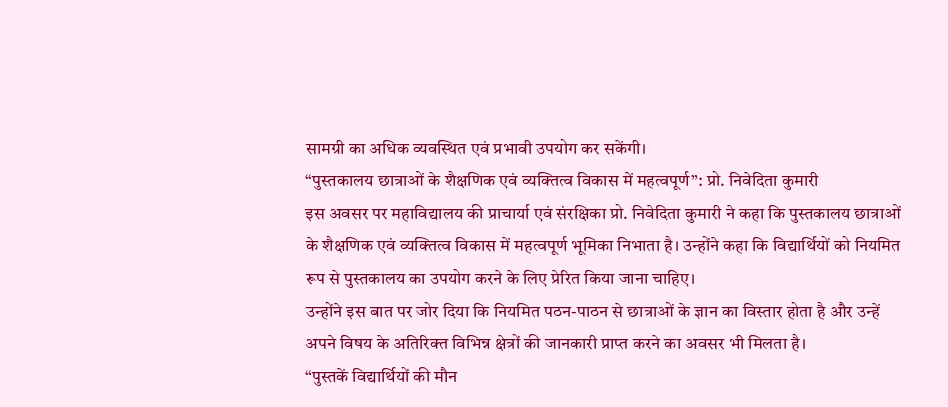सामग्री का अधिक व्यवस्थित एवं प्रभावी उपयोग कर सकेंगी।
“पुस्तकालय छात्राओं के शैक्षणिक एवं व्यक्तित्व विकास में महत्वपूर्ण”: प्रो. निवेदिता कुमारी
इस अवसर पर महाविद्यालय की प्राचार्या एवं संरक्षिका प्रो. निवेदिता कुमारी ने कहा कि पुस्तकालय छात्राओं के शैक्षणिक एवं व्यक्तित्व विकास में महत्वपूर्ण भूमिका निभाता है। उन्होंने कहा कि विद्यार्थियों को नियमित रूप से पुस्तकालय का उपयोग करने के लिए प्रेरित किया जाना चाहिए।
उन्होंने इस बात पर जोर दिया कि नियमित पठन-पाठन से छात्राओं के ज्ञान का विस्तार होता है और उन्हें अपने विषय के अतिरिक्त विभिन्न क्षेत्रों की जानकारी प्राप्त करने का अवसर भी मिलता है।
“पुस्तकें विद्यार्थियों की मौन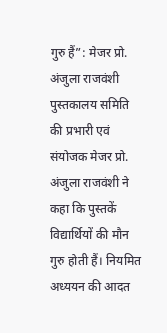गुरु हैं”: मेजर प्रो. अंजुला राजवंशी
पुस्तकालय समिति की प्रभारी एवं संयोजक मेजर प्रो. अंजुला राजवंशी ने कहा कि पुस्तकें विद्यार्थियों की मौन गुरु होती हैं। नियमित अध्ययन की आदत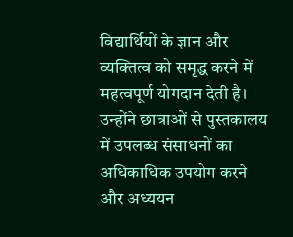विद्यार्थियों के ज्ञान और व्यक्तित्व को समृद्ध करने में महत्वपूर्ण योगदान देती है।
उन्होंने छात्राओं से पुस्तकालय में उपलब्ध संसाधनों का अधिकाधिक उपयोग करने और अध्ययन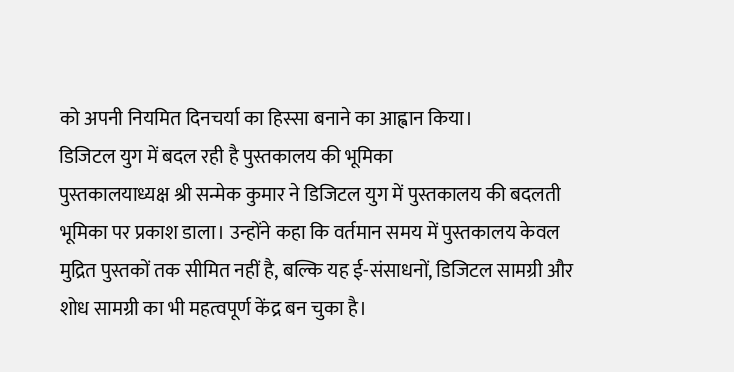को अपनी नियमित दिनचर्या का हिस्सा बनाने का आह्वान किया।
डिजिटल युग में बदल रही है पुस्तकालय की भूमिका
पुस्तकालयाध्यक्ष श्री सन्मेक कुमार ने डिजिटल युग में पुस्तकालय की बदलती भूमिका पर प्रकाश डाला। उन्होंने कहा कि वर्तमान समय में पुस्तकालय केवल मुद्रित पुस्तकों तक सीमित नहीं है, बल्कि यह ई-संसाधनों, डिजिटल सामग्री और शोध सामग्री का भी महत्वपूर्ण केंद्र बन चुका है।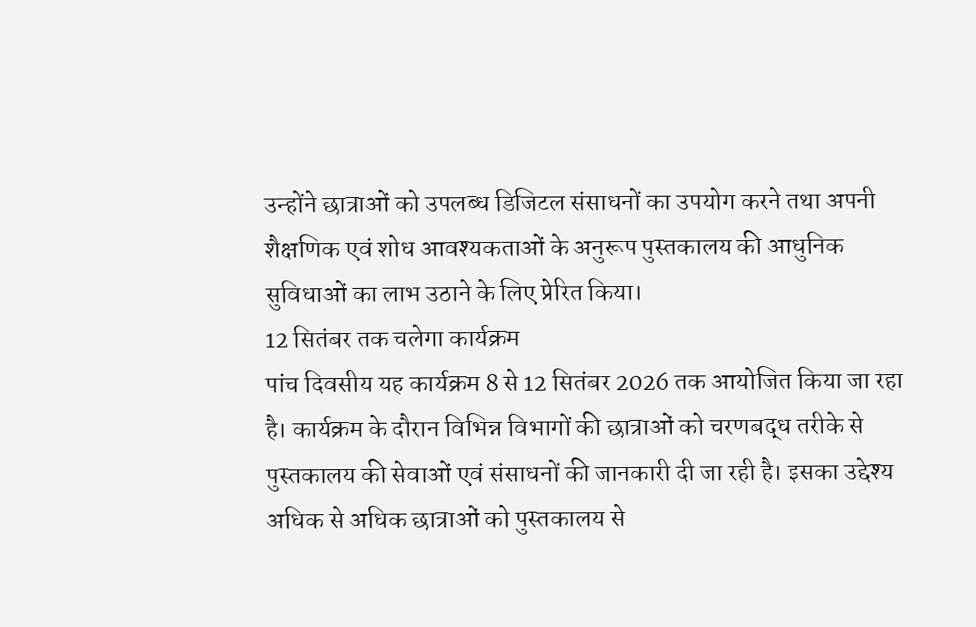उन्होंने छात्राओं को उपलब्ध डिजिटल संसाधनों का उपयोग करने तथा अपनी शैक्षणिक एवं शोध आवश्यकताओं के अनुरूप पुस्तकालय की आधुनिक सुविधाओं का लाभ उठाने के लिए प्रेरित किया।
12 सितंबर तक चलेगा कार्यक्रम
पांच दिवसीय यह कार्यक्रम 8 से 12 सितंबर 2026 तक आयोजित किया जा रहा है। कार्यक्रम के दौरान विभिन्न विभागों की छात्राओं को चरणबद्ध तरीके से पुस्तकालय की सेवाओं एवं संसाधनों की जानकारी दी जा रही है। इसका उद्देश्य अधिक से अधिक छात्राओं को पुस्तकालय से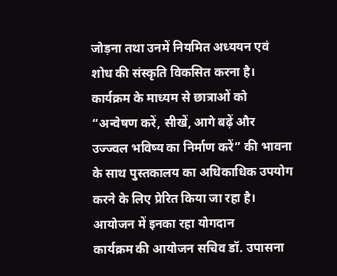जोड़ना तथा उनमें नियमित अध्ययन एवं शोध की संस्कृति विकसित करना है।
कार्यक्रम के माध्यम से छात्राओं को “अन्वेषण करें, सीखें, आगे बढ़ें और उज्ज्वल भविष्य का निर्माण करें” की भावना के साथ पुस्तकालय का अधिकाधिक उपयोग करने के लिए प्रेरित किया जा रहा है।
आयोजन में इनका रहा योगदान
कार्यक्रम की आयोजन सचिव डॉ. उपासना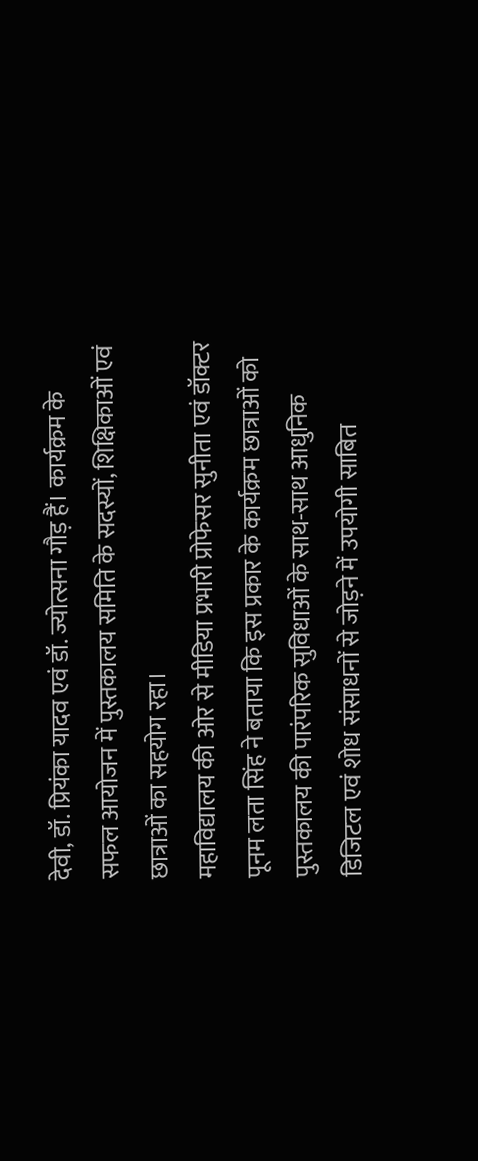देवी, डॉ. प्रियंका यादव एवं डॉ. ज्योत्सना गौड़ हैं। कार्यक्रम के सफल आयोजन में पुस्तकालय समिति के सदस्यों, शिक्षिकाओं एवं छात्राओं का सहयोग रहा।
महाविद्यालय की ओर से मीडिया प्रभारी प्रोफेसर सुनीता एवं डॉक्टर पूनम लता सिंह ने बताया कि इस प्रकार के कार्यक्रम छात्राओं को पुस्तकालय की पारंपरिक सुविधाओं के साथ-साथ आधुनिक डिजिटल एवं शोध संसाधनों से जोड़ने में उपयोगी साबित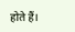होते हैं।